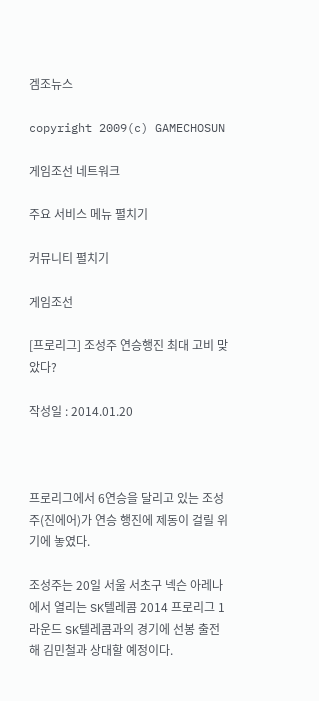겜조뉴스

copyright 2009(c) GAMECHOSUN

게임조선 네트워크

주요 서비스 메뉴 펼치기

커뮤니티 펼치기

게임조선

[프로리그] 조성주 연승행진 최대 고비 맞았다?

작성일 : 2014.01.20



프로리그에서 6연승을 달리고 있는 조성주(진에어)가 연승 행진에 제동이 걸릴 위기에 놓였다.

조성주는 20일 서울 서초구 넥슨 아레나에서 열리는 SK텔레콤 2014 프로리그 1라운드 SK텔레콤과의 경기에 선봉 출전해 김민철과 상대할 예정이다.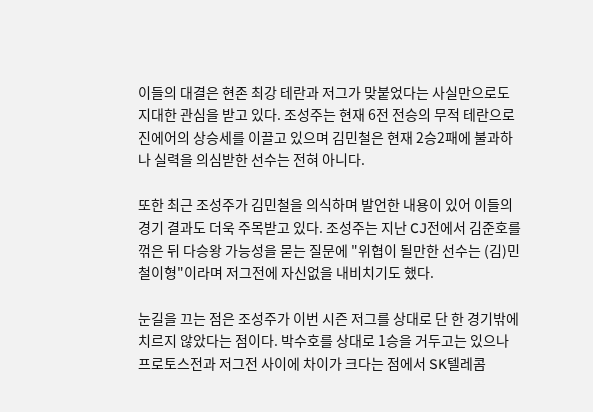이들의 대결은 현존 최강 테란과 저그가 맞붙었다는 사실만으로도 지대한 관심을 받고 있다. 조성주는 현재 6전 전승의 무적 테란으로 진에어의 상승세를 이끌고 있으며 김민철은 현재 2승2패에 불과하나 실력을 의심받한 선수는 전혀 아니다.

또한 최근 조성주가 김민철을 의식하며 발언한 내용이 있어 이들의 경기 결과도 더욱 주목받고 있다. 조성주는 지난 CJ전에서 김준호를 꺾은 뒤 다승왕 가능성을 묻는 질문에 "위협이 될만한 선수는 (김)민철이형"이라며 저그전에 자신없을 내비치기도 했다.

눈길을 끄는 점은 조성주가 이번 시즌 저그를 상대로 단 한 경기밖에 치르지 않았다는 점이다. 박수호를 상대로 1승을 거두고는 있으나 프로토스전과 저그전 사이에 차이가 크다는 점에서 SK텔레콤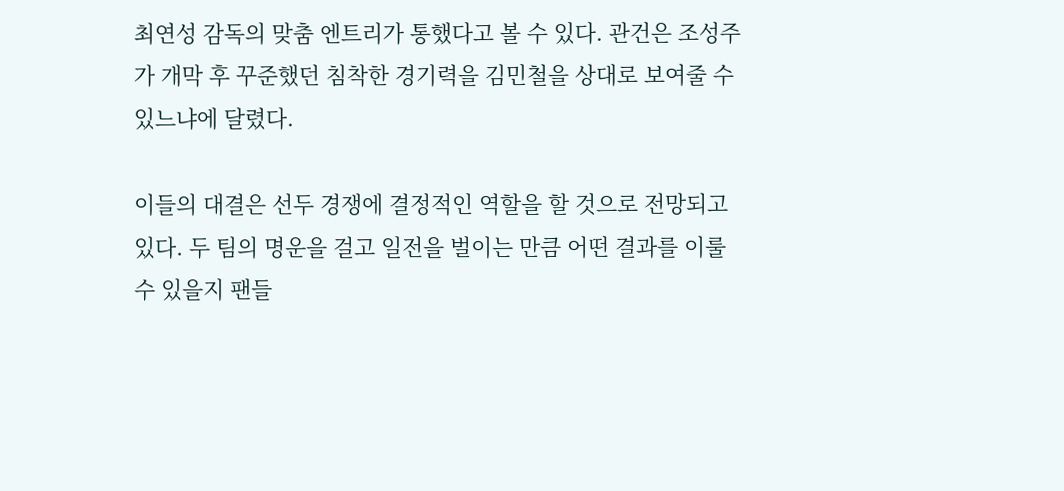최연성 감독의 맞춤 엔트리가 통했다고 볼 수 있다. 관건은 조성주가 개막 후 꾸준했던 침착한 경기력을 김민철을 상대로 보여줄 수 있느냐에 달렸다.

이들의 대결은 선두 경쟁에 결정적인 역할을 할 것으로 전망되고 있다. 두 팀의 명운을 걸고 일전을 벌이는 만큼 어떤 결과를 이룰 수 있을지 팬들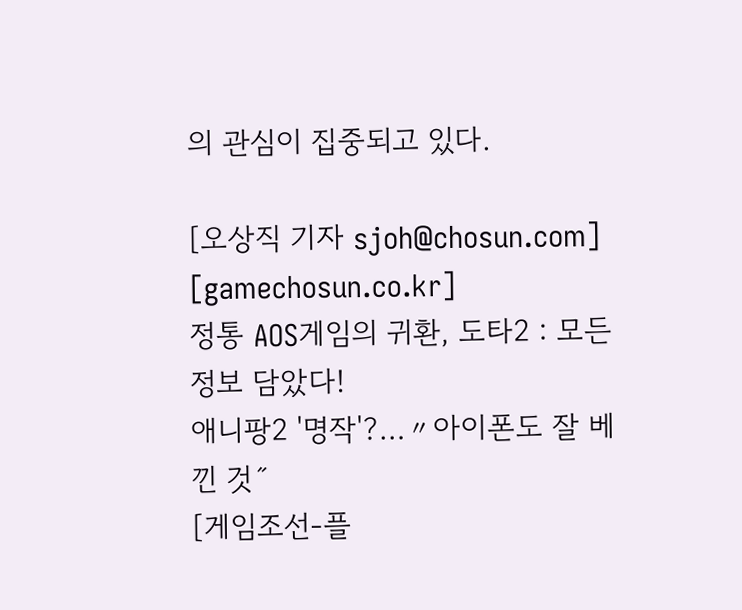의 관심이 집중되고 있다.

[오상직 기자 sjoh@chosun.com] [gamechosun.co.kr]
정통 AOS게임의 귀환, 도타2 : 모든 정보 담았다!
애니팡2 '명작'?…〃아이폰도 잘 베낀 것˝
[게임조선-플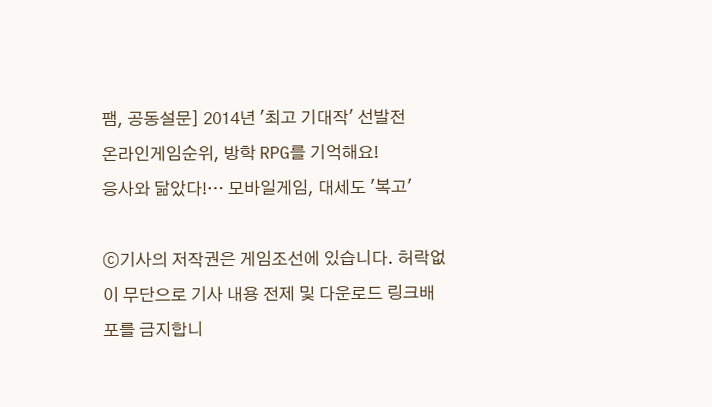팸, 공동설문] 2014년 '최고 기대작' 선발전
온라인게임순위, 방학 RPG를 기억해요!
응사와 닮았다!… 모바일게임, 대세도 '복고'

ⓒ기사의 저작권은 게임조선에 있습니다. 허락없이 무단으로 기사 내용 전제 및 다운로드 링크배포를 금지합니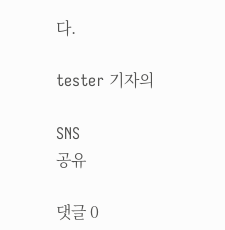다.

tester 기자의

SNS
공유

댓글 0